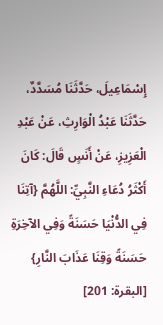إِسْمَاعِيلَ، حَدَّثَنَا مُسَدَّدٌ، حَدَّثَنَا عَبْدُ الْوَارِثِ، عَنْ عَبْدِ الْعَزِيزِ، عَنْ أَنَسٍ قَالَ: كَانَ أَكْثَرُ دُعَاءِ النَّبِيِّ: اللَّهُمَّ {آتِنَا فِي الدُّنْيَا حَسَنَةً وَفِي الآخِرَةِ حَسَنَةً وَقِنَا عَذَابَ النَّارِ} [البقرة: 201]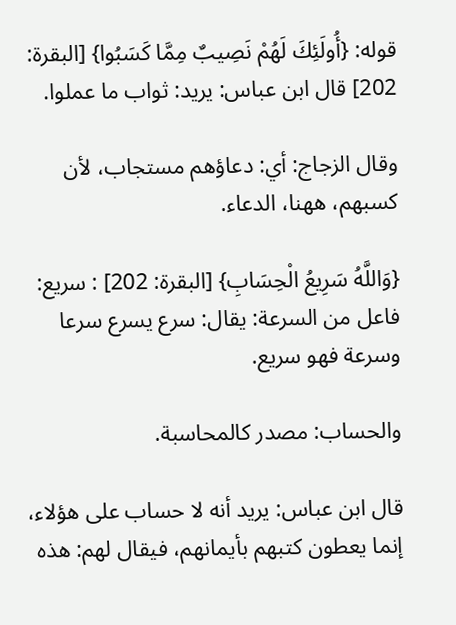قوله: {أُولَئِكَ لَهُمْ نَصِيبٌ مِمَّا كَسَبُوا} [البقرة: 202] قال ابن عباس: يريد: ثواب ما عملوا.

وقال الزجاج: أي: دعاؤهم مستجاب، لأن كسبهم، ههنا، الدعاء.

{وَاللَّهُ سَرِيعُ الْحِسَابِ} [البقرة: 202] : سريع: فاعل من السرعة: يقال: سرع يسرع سرعا وسرعة فهو سريع.

والحساب: مصدر كالمحاسبة.

قال ابن عباس: يريد أنه لا حساب على هؤلاء، إنما يعطون كتبهم بأيمانهم، فيقال لهم: هذه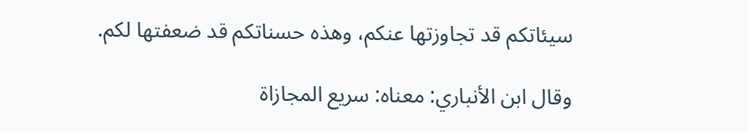سيئاتكم قد تجاوزتها عنكم، وهذه حسناتكم قد ضعفتها لكم.

وقال ابن الأنباري: معناه: سريع المجازاة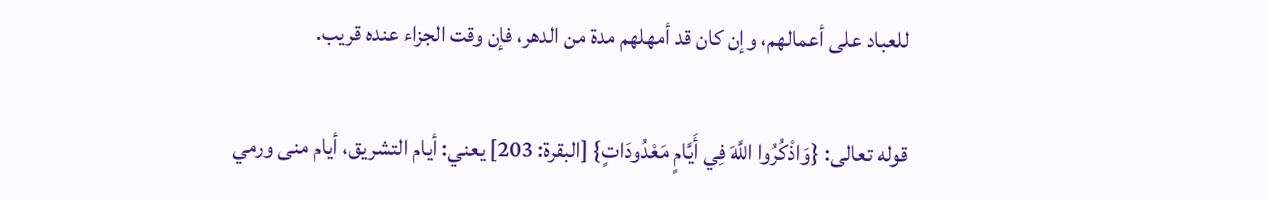للعباد على أعمالهم، وإن كان قد أمهلهم مدة من الدهر، فإن وقت الجزاء عنده قريب.

قوله تعالى: {وَاذْكُرُوا اللَّهَ فِي أَيَّامٍ مَعْدُودَاتٍ} [البقرة: 203] يعني: أيام التشريق، أيام منى ورمي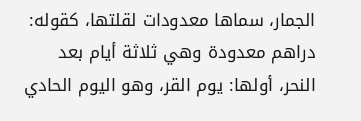الجمار، سماها معدودات لقلتها، كقوله: دراهم معدودة وهي ثلاثة أيام بعد النحر، أولها: يوم القر، وهو اليوم الحادي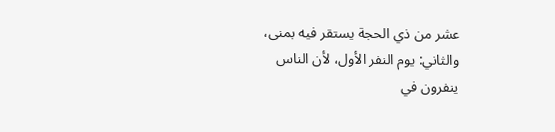عشر من ذي الحجة يستقر فيه بمنى، والثاني: يوم النفر الأول، لأن الناس ينفرون في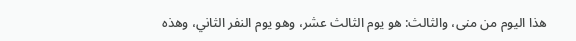هذا اليوم من منى، والثالث: هو يوم الثالث عشر، وهو يوم النفر الثاني، وهذه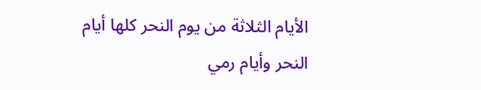الأيام الثلاثة من يوم النحر كلها أيام النحر وأيام رمي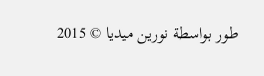طور بواسطة نورين ميديا © 2015